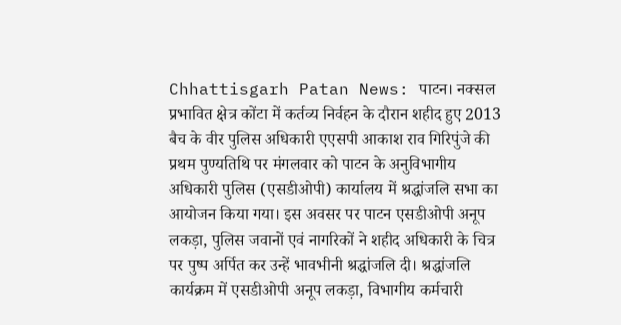Chhattisgarh Patan News: पाटन। नक्सल प्रभावित क्षेत्र कोंटा में कर्तव्य निर्वहन के दौरान शहीद हुए 2013 बैच के वीर पुलिस अधिकारी एएसपी आकाश राव गिरिपुंजे की प्रथम पुण्यतिथि पर मंगलवार को पाटन के अनुविभागीय अधिकारी पुलिस (एसडीओपी) कार्यालय में श्रद्धांजलि सभा का आयोजन किया गया। इस अवसर पर पाटन एसडीओपी अनूप लकड़ा, पुलिस जवानों एवं नागरिकों ने शहीद अधिकारी के चित्र पर पुष्प अर्पित कर उन्हें भावभीनी श्रद्धांजलि दी। श्रद्धांजलि कार्यक्रम में एसडीओपी अनूप लकड़ा, विभागीय कर्मचारी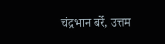चंद्रभान बर्रे, उत्तम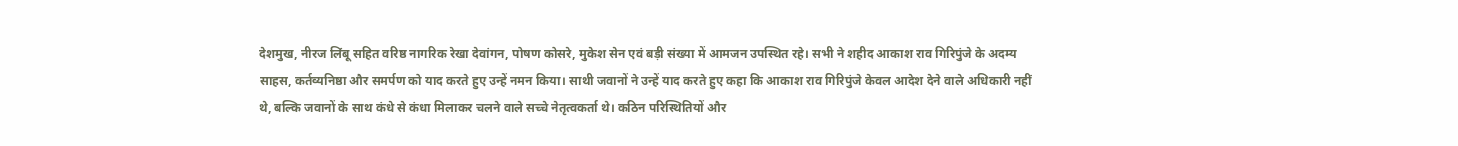देशमुख, नीरज लिंबू सहित वरिष्ठ नागरिक रेखा देवांगन, पोषण कोसरे, मुकेश सेन एवं बड़ी संख्या में आमजन उपस्थित रहे। सभी ने शहीद आकाश राव गिरिपुंजे के अदम्य साहस, कर्तव्यनिष्ठा और समर्पण को याद करते हुए उन्हें नमन किया। साथी जवानों ने उन्हें याद करते हुए कहा कि आकाश राव गिरिपुंजे केवल आदेश देने वाले अधिकारी नहीं थे, बल्कि जवानों के साथ कंधे से कंधा मिलाकर चलने वाले सच्चे नेतृत्वकर्ता थे। कठिन परिस्थितियों और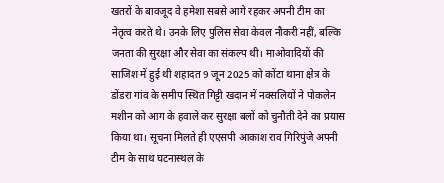खतरों के बावजूद वे हमेशा सबसे आगे रहकर अपनी टीम का नेतृत्व करते थे। उनके लिए पुलिस सेवा केवल नौकरी नहीं, बल्कि जनता की सुरक्षा और सेवा का संकल्प थी। माओवादियों की साजिश में हुई थी शहादत 9 जून 2025 को कोंटा थाना क्षेत्र के डोंडरा गांव के समीप स्थित गिट्टी खदान में नक्सलियों ने पोकलेन मशीन को आग के हवाले कर सुरक्षा बलों को चुनौती देने का प्रयास किया था। सूचना मिलते ही एएसपी आकाश राव गिरिपुंजे अपनी टीम के साथ घटनास्थल के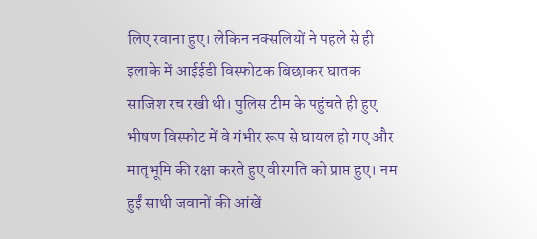लिए रवाना हुए। लेकिन नक्सलियों ने पहले से ही इलाके में आईईडी विस्फोटक बिछाकर घातक साजिश रच रखी थी। पुलिस टीम के पहुंचते ही हुए भीषण विस्फोट में वे गंभीर रूप से घायल हो गए और मातृभूमि की रक्षा करते हुए वीरगति को प्राप्त हुए। नम हुईं साथी जवानों की आंखें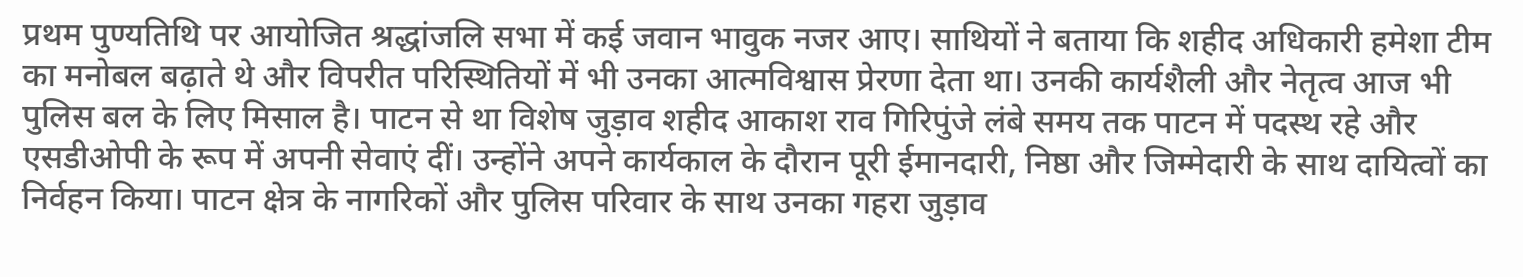प्रथम पुण्यतिथि पर आयोजित श्रद्धांजलि सभा में कई जवान भावुक नजर आए। साथियों ने बताया कि शहीद अधिकारी हमेशा टीम का मनोबल बढ़ाते थे और विपरीत परिस्थितियों में भी उनका आत्मविश्वास प्रेरणा देता था। उनकी कार्यशैली और नेतृत्व आज भी पुलिस बल के लिए मिसाल है। पाटन से था विशेष जुड़ाव शहीद आकाश राव गिरिपुंजे लंबे समय तक पाटन में पदस्थ रहे और एसडीओपी के रूप में अपनी सेवाएं दीं। उन्होंने अपने कार्यकाल के दौरान पूरी ईमानदारी, निष्ठा और जिम्मेदारी के साथ दायित्वों का निर्वहन किया। पाटन क्षेत्र के नागरिकों और पुलिस परिवार के साथ उनका गहरा जुड़ाव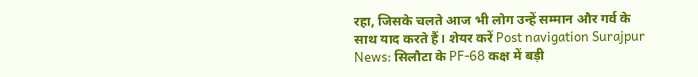रहा, जिसके चलते आज भी लोग उन्हें सम्मान और गर्व के साथ याद करते हैं। शेयर करें Post navigation Surajpur News: सिलौटा के PF-68 कक्ष में बड़ी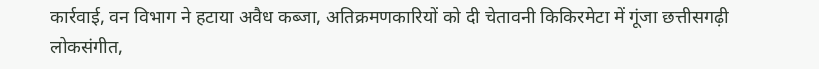कार्रवाई, वन विभाग ने हटाया अवैध कब्जा, अतिक्रमणकारियों को दी चेतावनी किकिरमेटा में गूंजा छत्तीसगढ़ी लोकसंगीत,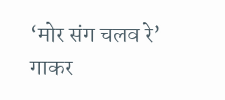‘मोर संग चलव रे’ गाकर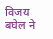विजय बघेल ने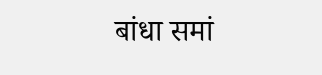बांधा समां